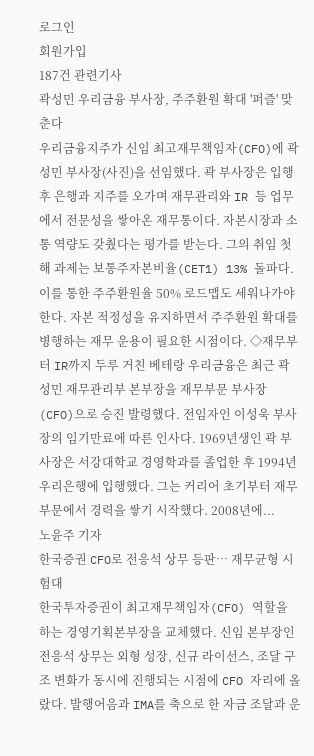로그인
회원가입
187건 관련기사
곽성민 우리금융 부사장, 주주환원 확대 '퍼즐' 맞춘다
우리금융지주가 신임 최고재무책임자(CFO)에 곽성민 부사장(사진)을 선임했다. 곽 부사장은 입행 후 은행과 지주를 오가며 재무관리와 IR 등 업무에서 전문성을 쌓아온 재무통이다. 자본시장과 소통 역량도 갖췄다는 평가를 받는다. 그의 취임 첫 해 과제는 보통주자본비율(CET1) 13% 돌파다. 이를 통한 주주환원율 50% 로드맵도 세워나가야 한다. 자본 적정성을 유지하면서 주주환원 확대를 병행하는 재무 운용이 필요한 시점이다. ◇재무부터 IR까지 두루 거친 베테랑 우리금융은 최근 곽성민 재무관리부 본부장을 재무부문 부사장(CFO)으로 승진 발령했다. 전임자인 이성욱 부사장의 임기만료에 따른 인사다. 1969년생인 곽 부사장은 서강대학교 경영학과를 졸업한 후 1994년 우리은행에 입행했다. 그는 커리어 초기부터 재무 부문에서 경력을 쌓기 시작했다. 2008년에...
노윤주 기자
한국증권 CFO로 전응석 상무 등판… 재무균형 시험대
한국투자증권이 최고재무책임자(CFO) 역할을 하는 경영기획본부장을 교체했다. 신임 본부장인 전응석 상무는 외형 성장, 신규 라이선스, 조달 구조 변화가 동시에 진행되는 시점에 CFO 자리에 올랐다. 발행어음과 IMA를 축으로 한 자금 조달과 운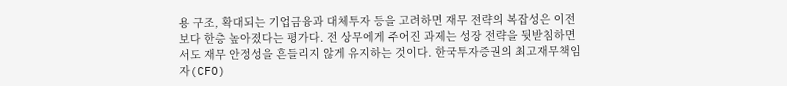용 구조, 확대되는 기업금융과 대체투자 등을 고려하면 재무 전략의 복잡성은 이전보다 한층 높아졌다는 평가다. 전 상무에게 주어진 과제는 성장 전략을 뒷받침하면서도 재무 안정성을 흔들리지 않게 유지하는 것이다. 한국투자증권의 최고재무책임자(CFO)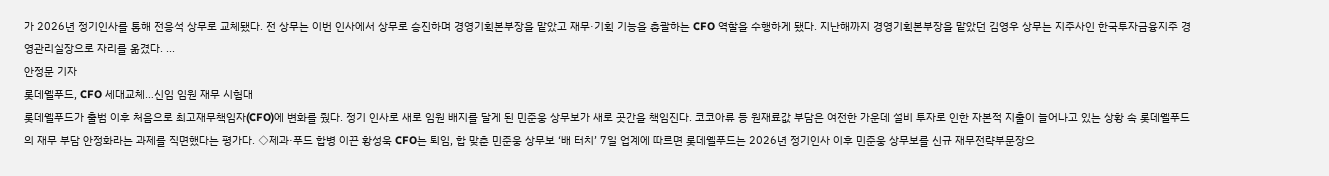가 2026년 정기인사를 통해 전응석 상무로 교체됐다. 전 상무는 이번 인사에서 상무로 승진하며 경영기획본부장을 맡았고 재무·기획 기능을 총괄하는 CFO 역할을 수행하게 됐다. 지난해까지 경영기획본부장을 맡았던 김영우 상무는 지주사인 한국투자금융지주 경영관리실장으로 자리를 옮겼다. ...
안정문 기자
롯데웰푸드, CFO 세대교체…신임 임원 재무 시험대
롯데웰푸드가 출범 이후 처음으로 최고재무책임자(CFO)에 변화를 줬다. 정기 인사로 새로 임원 배지를 달게 된 민준웅 상무보가 새로 곳간을 책임진다. 코코아류 등 원재료값 부담은 여전한 가운데 설비 투자로 인한 자본적 지출이 늘어나고 있는 상황 속 롯데웰푸드의 재무 부담 안정화라는 과제를 직면했다는 평가다. ◇제과·푸드 합병 이끈 황성욱 CFO는 퇴임, 합 맞춘 민준웅 상무보 ‘배 터치’ 7일 업계에 따르면 롯데웰푸드는 2026년 정기인사 이후 민준웅 상무보를 신규 재무전략부문장으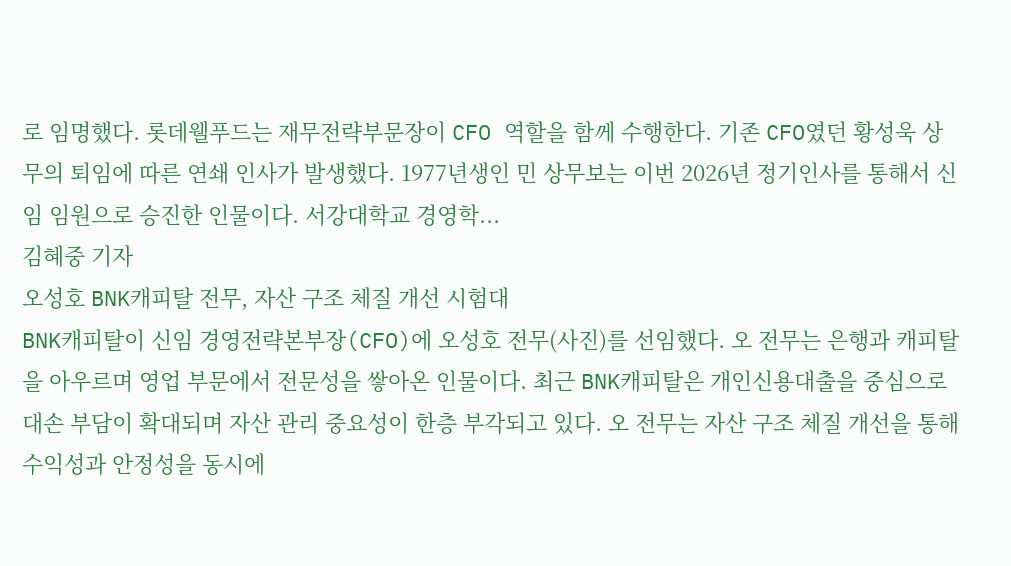로 임명했다. 롯데웰푸드는 재무전략부문장이 CFO 역할을 함께 수행한다. 기존 CFO였던 황성욱 상무의 퇴임에 따른 연쇄 인사가 발생했다. 1977년생인 민 상무보는 이번 2026년 정기인사를 통해서 신임 임원으로 승진한 인물이다. 서강대학교 경영학...
김혜중 기자
오성호 BNK캐피탈 전무, 자산 구조 체질 개선 시험대
BNK캐피탈이 신임 경영전략본부장(CFO)에 오성호 전무(사진)를 선임했다. 오 전무는 은행과 캐피탈을 아우르며 영업 부문에서 전문성을 쌓아온 인물이다. 최근 BNK캐피탈은 개인신용대출을 중심으로 대손 부담이 확대되며 자산 관리 중요성이 한층 부각되고 있다. 오 전무는 자산 구조 체질 개선을 통해 수익성과 안정성을 동시에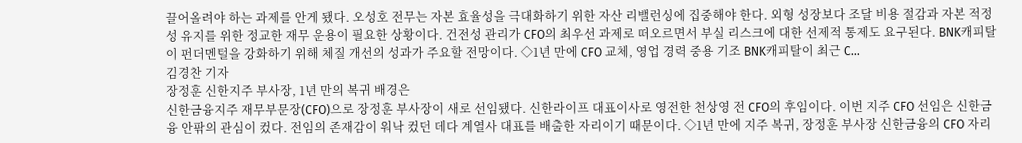끌어올려야 하는 과제를 안게 됐다. 오성호 전무는 자본 효율성을 극대화하기 위한 자산 리밸런싱에 집중해야 한다. 외형 성장보다 조달 비용 절감과 자본 적정성 유지를 위한 정교한 재무 운용이 필요한 상황이다. 건전성 관리가 CFO의 최우선 과제로 떠오르면서 부실 리스크에 대한 선제적 통제도 요구된다. BNK캐피탈이 펀더멘털을 강화하기 위해 체질 개선의 성과가 주요할 전망이다. ◇1년 만에 CFO 교체, 영업 경력 중용 기조 BNK캐피탈이 최근 C...
김경찬 기자
장정훈 신한지주 부사장, 1년 만의 복귀 배경은
신한금융지주 재무부문장(CFO)으로 장정훈 부사장이 새로 선임됐다. 신한라이프 대표이사로 영전한 천상영 전 CFO의 후임이다. 이번 지주 CFO 선임은 신한금융 안팎의 관심이 컸다. 전임의 존재감이 워낙 컸던 데다 계열사 대표를 배출한 자리이기 때문이다. ◇1년 만에 지주 복귀, 장정훈 부사장 신한금융의 CFO 자리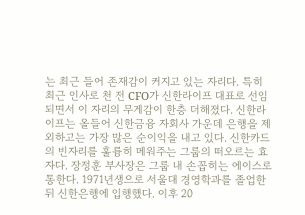는 최근 들어 존재감이 커지고 있는 자리다. 특히 최근 인사로 천 전 CFO가 신한라이프 대표로 선임되면서 이 자리의 무게감이 한층 더해졌다. 신한라이프는 올들어 신한금융 자회사 가운데 은행을 제외하고는 가장 많은 순이익을 내고 있다. 신한카드의 빈자리를 훌륭히 메워주는 그룹의 떠오르는 효자다. 장정훈 부사장은 그룹 내 손꼽히는 에이스로 통한다. 1971년생으로 서울대 경영학과를 졸업한 뒤 신한은행에 입행했다. 이후 20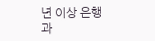년 이상 은행과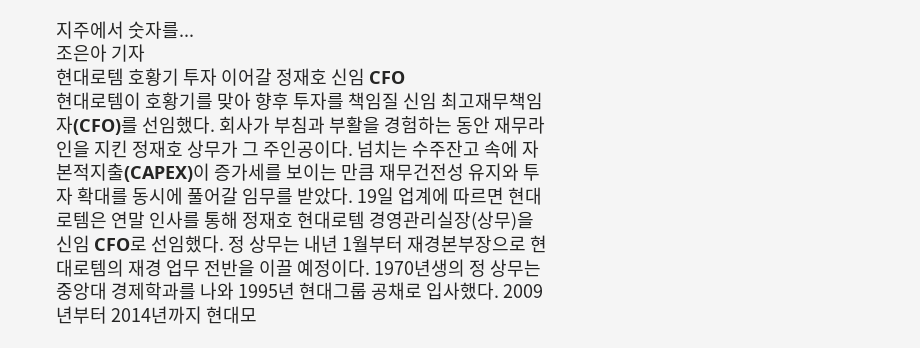지주에서 숫자를...
조은아 기자
현대로템 호황기 투자 이어갈 정재호 신임 CFO
현대로템이 호황기를 맞아 향후 투자를 책임질 신임 최고재무책임자(CFO)를 선임했다. 회사가 부침과 부활을 경험하는 동안 재무라인을 지킨 정재호 상무가 그 주인공이다. 넘치는 수주잔고 속에 자본적지출(CAPEX)이 증가세를 보이는 만큼 재무건전성 유지와 투자 확대를 동시에 풀어갈 임무를 받았다. 19일 업계에 따르면 현대로템은 연말 인사를 통해 정재호 현대로템 경영관리실장(상무)을 신임 CFO로 선임했다. 정 상무는 내년 1월부터 재경본부장으로 현대로템의 재경 업무 전반을 이끌 예정이다. 1970년생의 정 상무는 중앙대 경제학과를 나와 1995년 현대그룹 공채로 입사했다. 2009년부터 2014년까지 현대모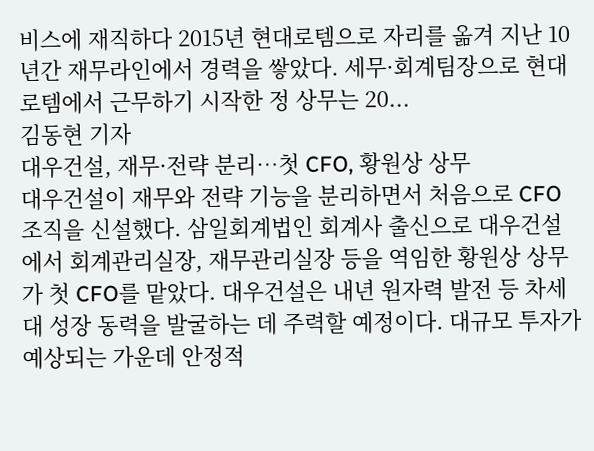비스에 재직하다 2015년 현대로템으로 자리를 옮겨 지난 10년간 재무라인에서 경력을 쌓았다. 세무·회계팀장으로 현대로템에서 근무하기 시작한 정 상무는 20...
김동현 기자
대우건설, 재무·전략 분리…첫 CFO, 황원상 상무
대우건설이 재무와 전략 기능을 분리하면서 처음으로 CFO 조직을 신설했다. 삼일회계법인 회계사 출신으로 대우건설에서 회계관리실장, 재무관리실장 등을 역임한 황원상 상무가 첫 CFO를 맡았다. 대우건설은 내년 원자력 발전 등 차세대 성장 동력을 발굴하는 데 주력할 예정이다. 대규모 투자가 예상되는 가운데 안정적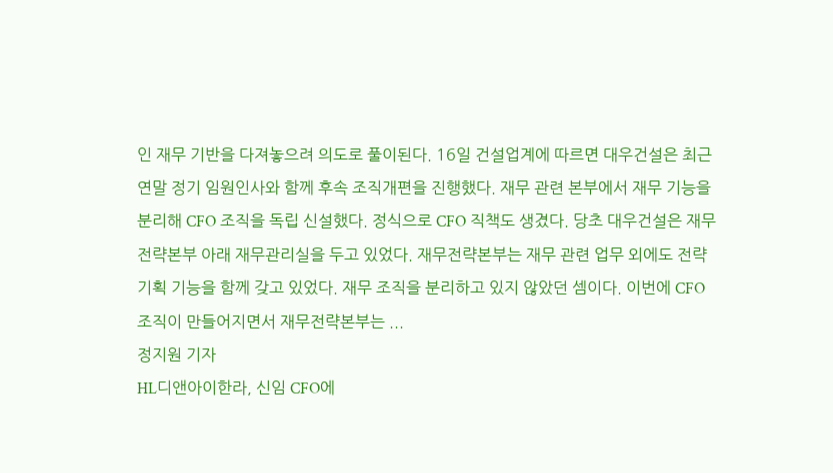인 재무 기반을 다져놓으려 의도로 풀이된다. 16일 건설업계에 따르면 대우건설은 최근 연말 정기 임원인사와 함께 후속 조직개편을 진행했다. 재무 관련 본부에서 재무 기능을 분리해 CFO 조직을 독립 신설했다. 정식으로 CFO 직책도 생겼다. 당초 대우건설은 재무전략본부 아래 재무관리실을 두고 있었다. 재무전략본부는 재무 관련 업무 외에도 전략기획 기능을 함께 갖고 있었다. 재무 조직을 분리하고 있지 않았던 셈이다. 이번에 CFO 조직이 만들어지면서 재무전략본부는 ...
정지원 기자
HL디앤아이한라, 신임 CFO에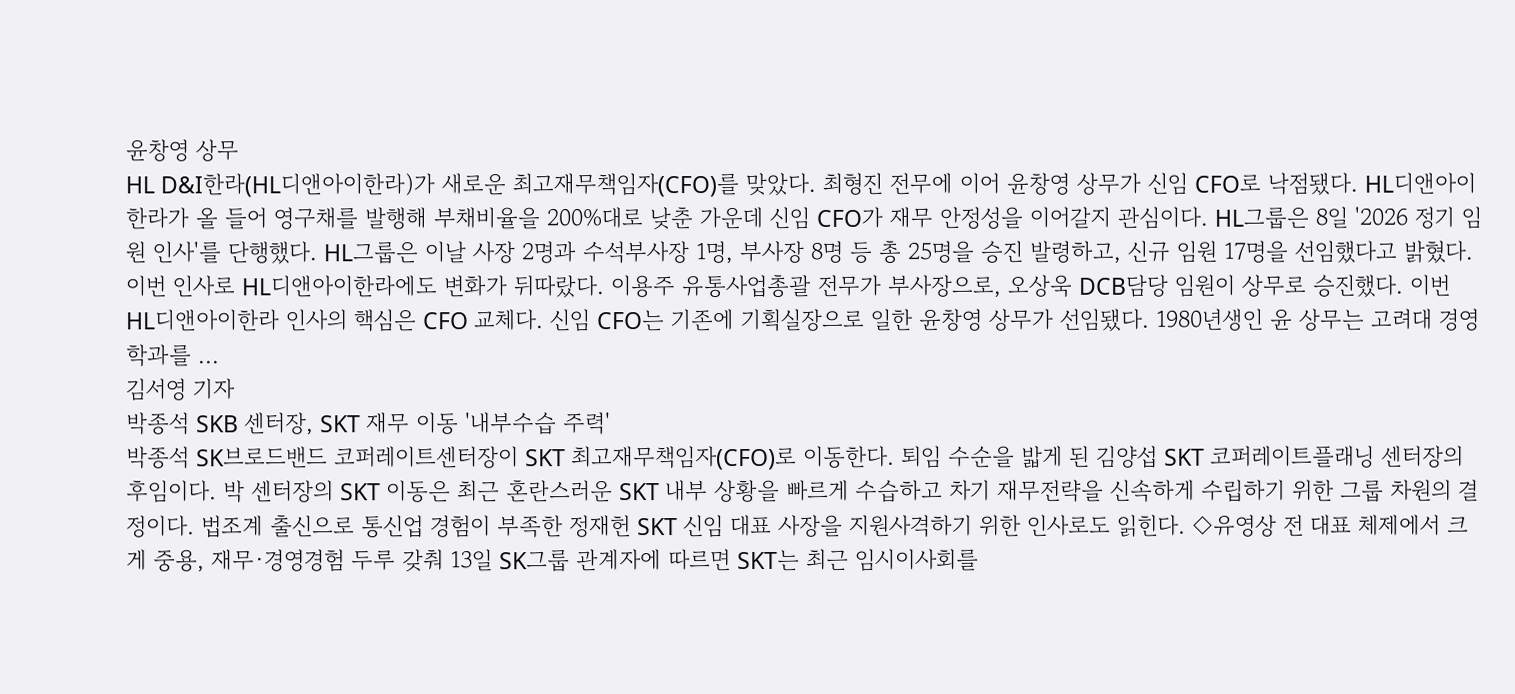윤창영 상무
HL D&I한라(HL디앤아이한라)가 새로운 최고재무책임자(CFO)를 맞았다. 최형진 전무에 이어 윤창영 상무가 신임 CFO로 낙점됐다. HL디앤아이한라가 올 들어 영구채를 발행해 부채비율을 200%대로 낮춘 가운데 신임 CFO가 재무 안정성을 이어갈지 관심이다. HL그룹은 8일 '2026 정기 임원 인사'를 단행했다. HL그룹은 이날 사장 2명과 수석부사장 1명, 부사장 8명 등 총 25명을 승진 발령하고, 신규 임원 17명을 선임했다고 밝혔다. 이번 인사로 HL디앤아이한라에도 변화가 뒤따랐다. 이용주 유통사업총괄 전무가 부사장으로, 오상욱 DCB담당 임원이 상무로 승진했다. 이번 HL디앤아이한라 인사의 핵심은 CFO 교체다. 신임 CFO는 기존에 기획실장으로 일한 윤창영 상무가 선임됐다. 1980년생인 윤 상무는 고려대 경영학과를 ...
김서영 기자
박종석 SKB 센터장, SKT 재무 이동 '내부수습 주력'
박종석 SK브로드밴드 코퍼레이트센터장이 SKT 최고재무책임자(CFO)로 이동한다. 퇴임 수순을 밟게 된 김양섭 SKT 코퍼레이트플래닝 센터장의 후임이다. 박 센터장의 SKT 이동은 최근 혼란스러운 SKT 내부 상황을 빠르게 수습하고 차기 재무전략을 신속하게 수립하기 위한 그룹 차원의 결정이다. 법조계 출신으로 통신업 경험이 부족한 정재헌 SKT 신임 대표 사장을 지원사격하기 위한 인사로도 읽힌다. ◇유영상 전 대표 체제에서 크게 중용, 재무·경영경험 두루 갖춰 13일 SK그룹 관계자에 따르면 SKT는 최근 임시이사회를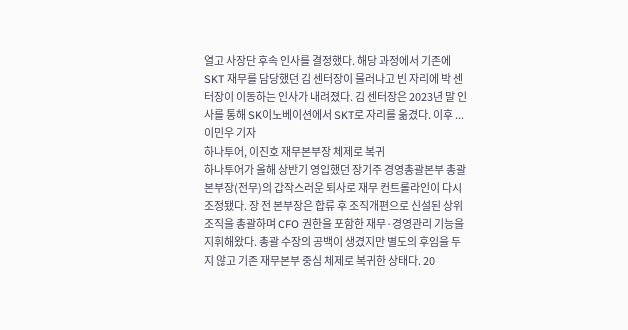열고 사장단 후속 인사를 결정했다. 해당 과정에서 기존에 SKT 재무를 담당했던 김 센터장이 물러나고 빈 자리에 박 센터장이 이동하는 인사가 내려졌다. 김 센터장은 2023년 말 인사를 통해 SK이노베이션에서 SKT로 자리를 옮겼다. 이후 ...
이민우 기자
하나투어, 이진호 재무본부장 체제로 복귀
하나투어가 올해 상반기 영입했던 장기주 경영총괄본부 총괄본부장(전무)의 갑작스러운 퇴사로 재무 컨트롤라인이 다시 조정됐다. 장 전 본부장은 합류 후 조직개편으로 신설된 상위 조직을 총괄하며 CFO 권한을 포함한 재무·경영관리 기능을 지휘해왔다. 총괄 수장의 공백이 생겼지만 별도의 후임을 두지 않고 기존 재무본부 중심 체제로 복귀한 상태다. 20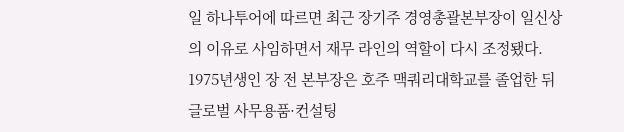일 하나투어에 따르면 최근 장기주 경영총괄본부장이 일신상의 이유로 사임하면서 재무 라인의 역할이 다시 조정됐다. 1975년생인 장 전 본부장은 호주 맥쿼리대학교를 졸업한 뒤 글로벌 사무용품·컨설팅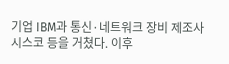기업 IBM과 통신·네트워크 장비 제조사 시스코 등을 거쳤다. 이후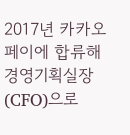2017년 카카오페이에 합류해 경영기획실장(CFO)으로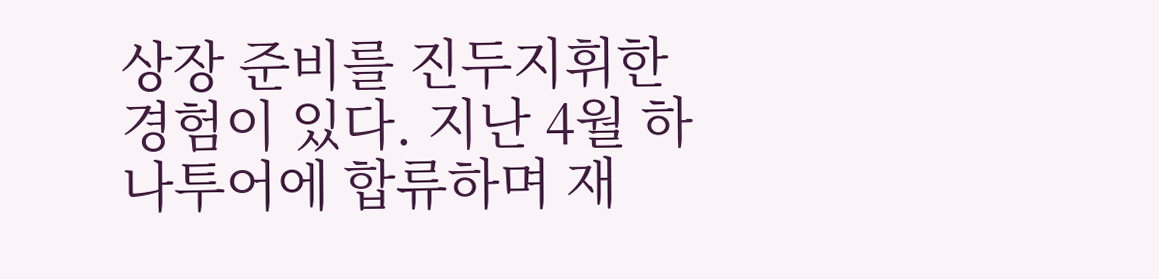상장 준비를 진두지휘한 경험이 있다. 지난 4월 하나투어에 합류하며 재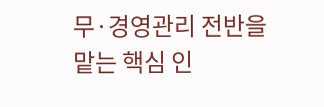무·경영관리 전반을 맡는 핵심 인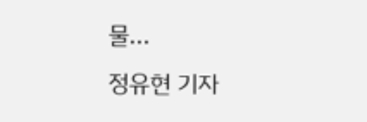물...
정유현 기자